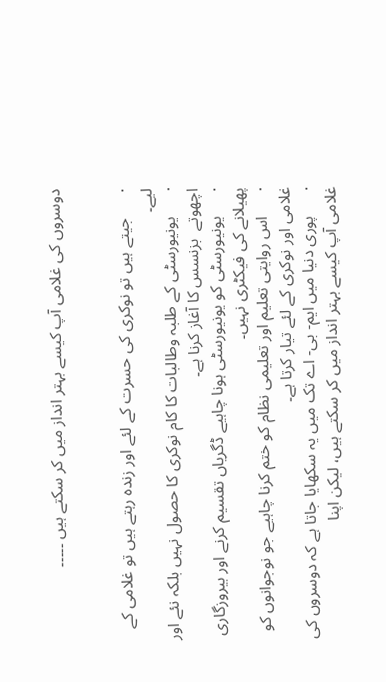دوسروں کی غلامی آپ کیسے بہتر انداز میں کر سکتے ہیں ۔۔۔۔۔


·      جیتے ہیں تو نوکری کی حسرت کے لئے اور زندہ رہتے ہیں تو غلامی کے لیے۔
·      یونیورسٹی کے طلبہ وطالبات کا کام نوکری کا حصول نہیں بلکہ نئے اور اچھوتے  بزنسس کا آغاز کرنا ہے۔
·      یونیورسٹی کو یونیورسٹی ہونا چاہیے ڈگریاں تقسیم کرنے اور بیروزگاری پھیلانے کی فیکٹری نہیں۔
·      اس روایتی تعلیم اور تعلیمی نظام کو ختم کرنا چاہیے جو نوجوانوں کو غلامی اور نوکری کے لئے تیار کرتا ہے۔
·      پوری دنیا میں ایم- بی- اے تک میں یہ سکھایا جاتا ہے کہ دوسروں کی غلامی آپ کیسے بہتر انداز میں کر سکتے ہیں، لیکن اپنا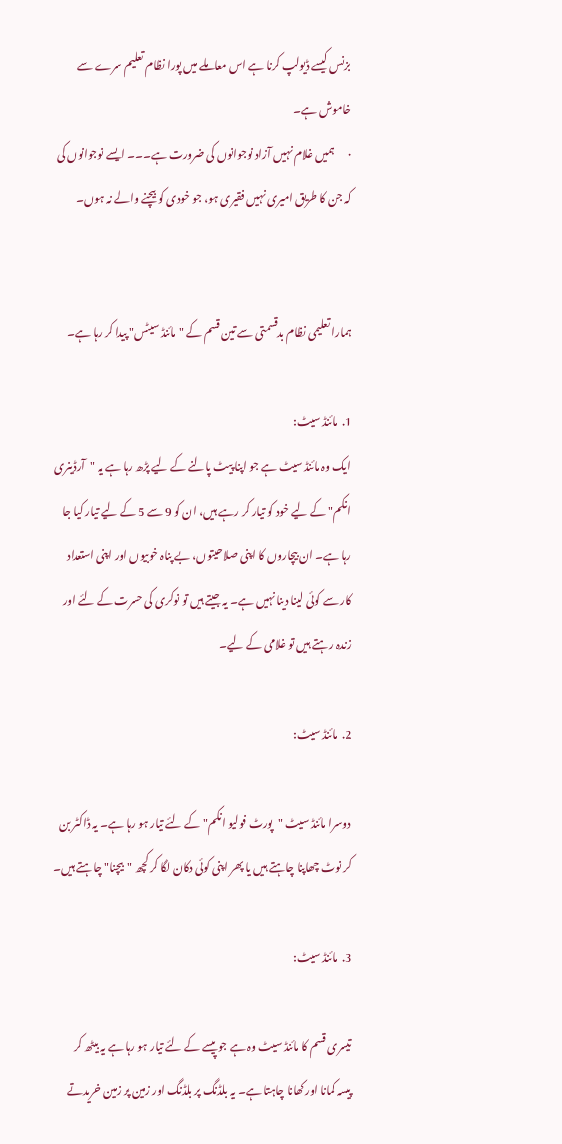بزنس کیسے ڈیولپ کرنا ہے اس معاملے میں پورا نظام تعلیم سرے سے خاموش ہے۔
·      ہمیں غلام نہیں آزاد نوجوانوں کی ضرورت ہے۔۔۔ ایسے نوجوانوں کی کہ جن کا طریق امیری نہیں فقیری ہو، جو خودی کو بیچنے والے نہ ہوں۔


ہمارا تعلیمی نظام بدقسمتی سے تین قسم کے "مائنڈ سیٹس" پیدا کر رہا ہے۔

1.  مائنڈ سیٹ:
ایک وہ مائنڈ سیٹ ہے جو اپنا پیٹ پالنے کے لیے پڑھ رہا ہے یہ "آرڈینری انکم" کے لیے خود کو تیار کر رہے ہیں، ان کو 9 سے 5 کے لیے تیار کیا جا رہا ہے۔ ان بیچاروں کا اپنی صلاحیتوں، بے پناہ خوبیوں اور اپنی استعداد کار سے کوئی لینا دینا نہیں ہے۔ یہ جیتے ہیں تو نوکری کی حسرت کے لئے اور زندہ رہتے ہیں تو غلامی کے لیے۔

2.  مائنڈ سیٹ:

دوسرا مائنڈ سیٹ "پورٹ فولیو انکم" کے لئے تیار ہو رہا ہے۔ یہ ڈاکٹر بن کر نوٹ چھاپنا چاہتے ہیں یا پھر اپنی کوئی دکان لگا کر کچھ "بیچنا" چاہتے ہیں۔

3.  مائنڈ سیٹ:

تیسری قسم کا مائنڈ سیٹ وہ ہے جو پیسے کے لئے تیار ہو رہا ہے یہ بیٹھ کر پیسہ کمانا اور کھانا چاہتا ہے۔ یہ بلڈنگ پر بلڈنگ اور زمین پر زمین خریدتے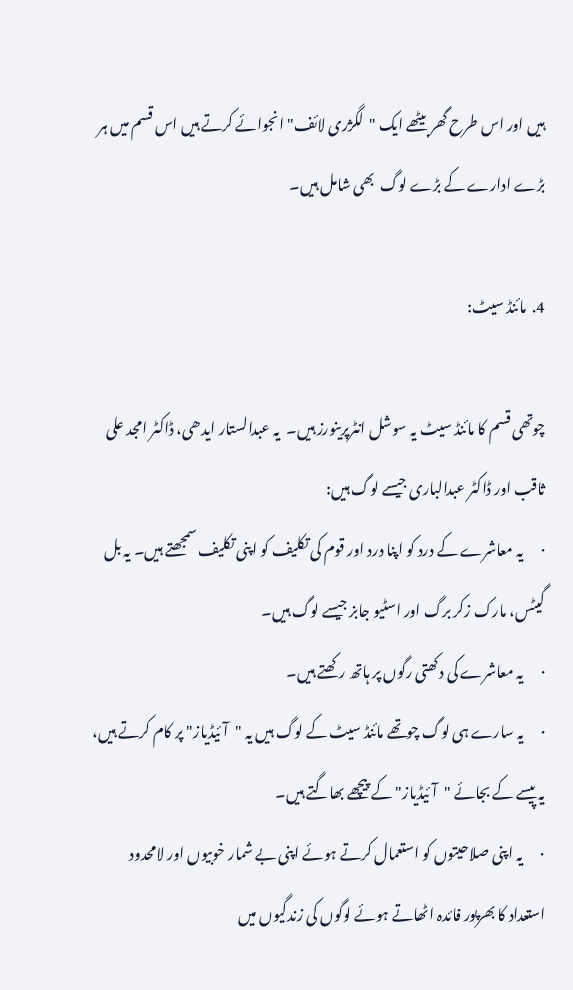ہیں اور اس طرح گھر بیٹھے ایک "لگژری لائف" انجوائے کرتے ہیں اس قسم میں ہر بڑے ادارے کے بڑے لوگ  بھی شامل ہیں۔

4.  مائنڈ سیٹ:

چوتھی قسم کا مائنڈ سیٹ یہ سوشل انٹرپرینورز ہیں۔  یہ عبدالستار ایدھی، ڈاکٹر امجد علی ثاقب اور ڈاکٹر عبدالباری جیسے لوگ ہیں:
·      یہ معاشرے کے درد کو اپنا درد اور قوم کی تکلیف کو اپنی تکلیف سمجھتے ہیں۔ یہ بل گیٹس، مارک زکر برگ اور اسٹیو جابز جیسے لوگ ہیں۔
·      یہ معاشرے کی دکھتی رگوں پر ہاتھ رکھتے ہیں۔
·      یہ سارے ہی لوگ چوتھے مائنڈ سیٹ کے لوگ ہیں یہ "آئیڈیاز" پر کام کرتے ہیں، یہ پیسے کے بجائے "آئیڈیاز" کے پیچھے بھاگتے ہیں۔
·      یہ اپنی صلاحیتوں کو استعمال کرتے ہوئے اپنی بے شمار خوبیوں اور لامحدود استعداد کا بھرپور فائدہ اٹھاتے ہوئے لوگوں کی زندگیوں میں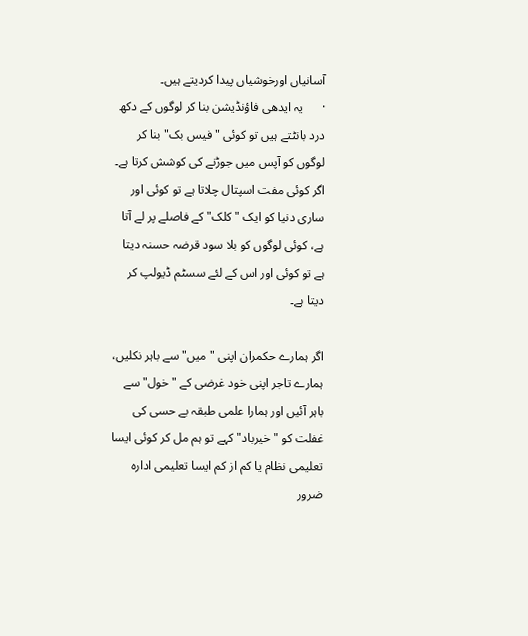آسانیاں اورخوشیاں پیدا کردیتے ہیں۔
·      یہ ایدھی فاؤنڈیشن بنا کر لوگوں کے دکھ درد بانٹتے ہیں تو کوئی "فیس بک" بنا کر لوگوں کو آپس میں جوڑنے کی کوشش کرتا ہے۔ اگر کوئی مفت اسپتال چلاتا ہے تو کوئی اور ساری دنیا کو ایک "کلک" کے فاصلے پر لے آتا ہے، کوئی لوگوں کو بلا سود قرضہ حسنہ دیتا ہے تو کوئی اور اس کے لئے سسٹم ڈیولپ کر دیتا ہے۔

اگر ہمارے حکمران اپنی "میں" سے باہر نکلیں، ہمارے تاجر اپنی خود غرضی کے "خول" سے باہر آئیں اور ہمارا علمی طبقہ بے حسی کی غفلت کو "خیرباد" کہے تو ہم مل کر کوئی ایسا تعلیمی نظام یا کم از کم ایسا تعلیمی ادارہ ضرور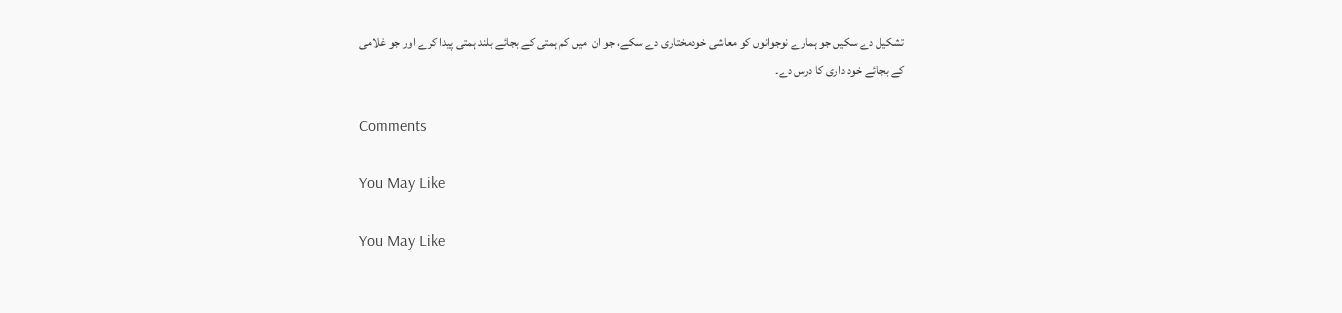تشکیل دے سکیں جو ہمارے نوجوانوں کو معاشی خودمختاری دے سکے، جو ان  میں کم ہمتی کے بجائے بلند ہمتی پیدا کرے اور جو غلامی کے بجائے خود داری کا درس دے۔

Comments

You May Like

You May Like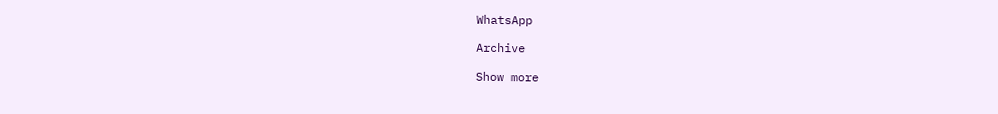WhatsApp

Archive

Show more